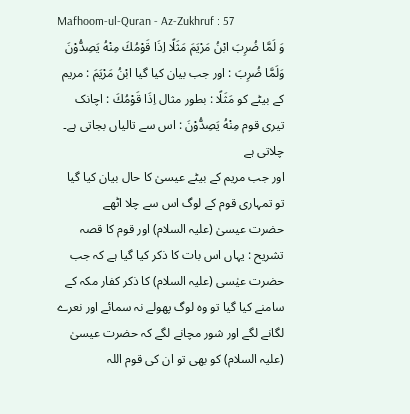Mafhoom-ul-Quran - Az-Zukhruf : 57
وَ لَمَّا ضُرِبَ ابْنُ مَرْیَمَ مَثَلًا اِذَا قَوْمُكَ مِنْهُ یَصِدُّوْنَ
وَلَمَّا ضُرِبَ : اور جب بیان کیا گیا ابْنُ مَرْيَمَ : مریم کے بیٹے کو مَثَلًا : بطور مثال اِذَا قَوْمُكَ : اچانک تیری قوم مِنْهُ يَصِدُّوْنَ : اس سے تالیاں بجاتی ہے۔ چلاتی ہے
اور جب مریم کے بیٹے عیسیٰ کا حال بیان کیا گیا تو تمہاری قوم کے لوگ اس سے چلا اٹھے
حضرت عیسیٰ (علیہ السلام) اور قوم کا قصہ تشریح : یہاں اس بات کا ذکر کیا گیا ہے کہ جب حضرت عیٰسی (علیہ السلام) کا ذکر کفار مکہ کے سامنے کیا گیا تو وہ لوگ پھولے نہ سمائے اور نعرے لگانے لگے اور شور مچانے لگے کہ حضرت عیسیٰ (علیہ السلام) کو بھی تو ان کی قوم اللہ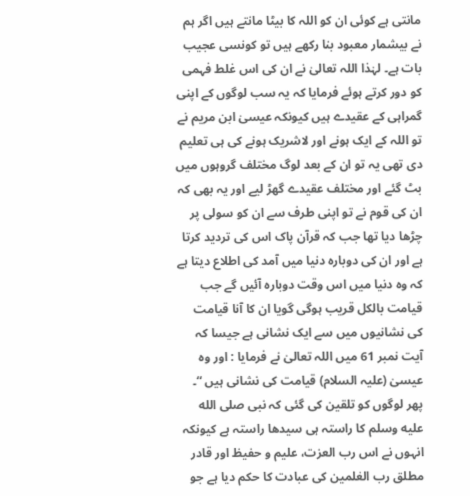مانتی ہے کوئی ان کو اللہ کا بیٹا مانتے ہیں اگر ہم نے بیشمار معبود بنا رکھے ہیں تو کونسی عجیب بات ہے۔ لہٰذا اللہ تعالیٰ نے ان کی اس غلط فہمی کو دور کرتے ہوئے فرمایا کہ یہ سب لوگوں کے اپنی گمراہی کے عقیدے ہیں کیونکہ عیسیٰ ابن مریم نے تو اللہ کے ایک ہونے اور لاشریک ہونے کی ہی تعلیم دی تھی یہ تو ان کے بعد لوگ مختلف گروہوں میں بٹ گئے اور مختلف عقیدے گھڑ لیے اور یہ بھی کہ ان کی قوم نے تو اپنی طرف سے ان کو سولی پر چڑھا دیا تھا جب کہ قرآن پاک اس کی تردید کرتا ہے اور ان کی دوبارہ دنیا میں آمد کی اطلاع دیتا ہے کہ وہ دنیا میں اس وقت دوبارہ آئیں گے جب قیامت بالکل قریب ہوگی گویا ان کا آنا قیامت کی نشانیوں میں سے ایک نشانی ہے جیسا کہ آیت نمبر 61 میں اللہ تعالیٰ نے فرمایا : اور وہ عیسیٰ (علیہ السلام) قیامت کی نشانی ہیں “۔ پھر لوگوں کو تلقین کی گئی کہ نبی صلى الله عليه وسلم کا راستہ ہی سیدھا راستہ ہے کیونکہ انہوں نے اس رب العزت، علیم و حفیظ اور قادر مطلق رب العٰلمین کی عبادت کا حکم دیا ہے جو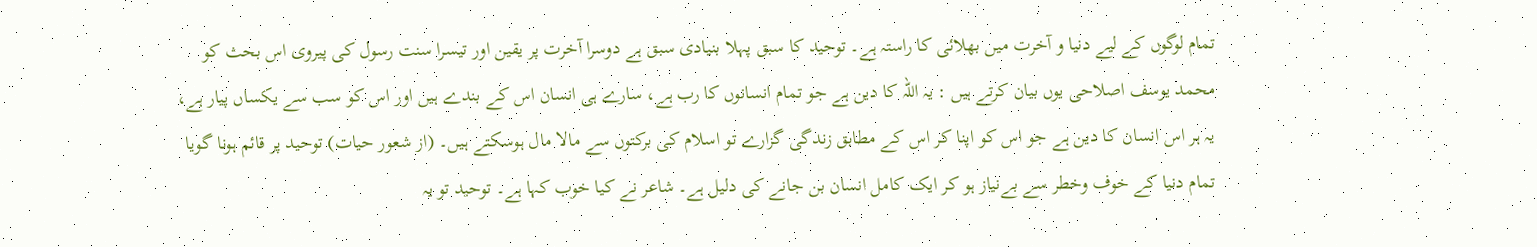تمام لوگوں کے لیے دنیا و آخرت میں بھلائی کا راستہ ہے۔ توحید کا سبق پہلا بنیادی سبق ہے دوسرا آخرت پر یقین اور تیسرا سنت رسول کی پیروی اس بحث کو محمد یوسف اصلاحی یوں بیان کرتے ہیں : یہ اللہ کا دین ہے جو تمام انسانوں کا رب ہے، سارے ہی انسان اس کے بندے ہیں اور اس کو سب سے یکساں پیار ہے، یہ ہر اس انسان کا دین ہے جو اس کو اپنا کر اس کے مطابق زندگی گزارے تو اسلام کی برکتوں سے مالا مال ہوسکتے ہیں۔ (از شعور حیات) توحید پر قائم ہونا گویا تمام دنیا کے خوف وخطر سے بےنیاز ہو کر ایک کامل انسان بن جانے کی دلیل ہے۔ شاعر نے کیا خوب کہا ہے۔ توحید تو یہ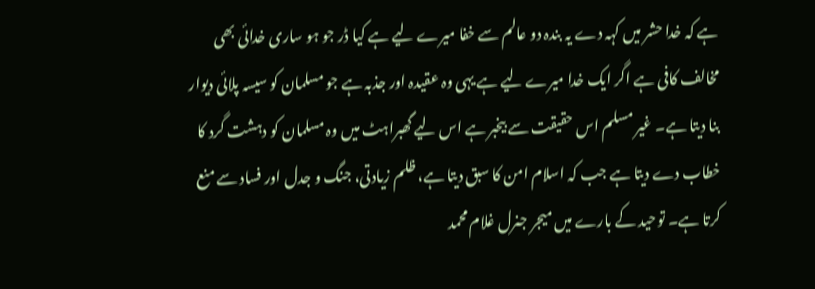ہے کہ خدا حشر میں کہہ دے یہ بندہ دو عالم سے خفا میرے لیے ہے کیا ڈر جو ہو ساری خدائی بھی مخالف کافی ہے اگر ایک خدا میرے لیے ہے یہی وہ عقیدہ اور جذبہ ہے جو مسلمان کو سیسہ پلائی دیوار بنا دیتا ہے۔ غیر مسلم اس حقیقت سے بیخبر ہے اس لیے گھبراہٹ میں وہ مسلمان کو دہشت گرد کا خطاب دے دیتا ہے جب کہ اسلام امن کا سبق دیتا ہے، ظلم زیادتی، جنگ و جدل اور فساد سے منع کرتا ہے۔ توحید کے بارے میں میجر جنرل غلام محمد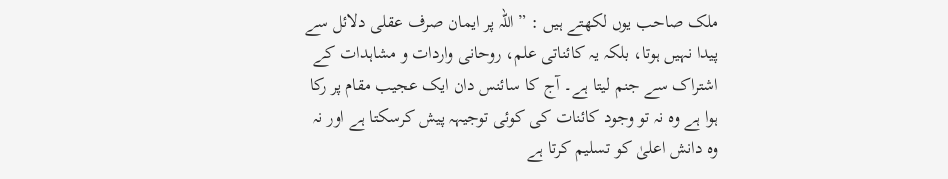ملک صاحب یوں لکھتے ہیں : ” اللہ پر ایمان صرف عقلی دلائل سے پیدا نہیں ہوتا، بلکہ یہ کائناتی علم، روحانی واردات و مشاہدات کے اشتراک سے جنم لیتا ہے۔ آج کا سائنس دان ایک عجیب مقام پر رکا ہوا ہے وہ نہ تو وجود کائنات کی کوئی توجیہہ پیش کرسکتا ہے اور نہ وہ دانش اعلیٰ کو تسلیم کرتا ہے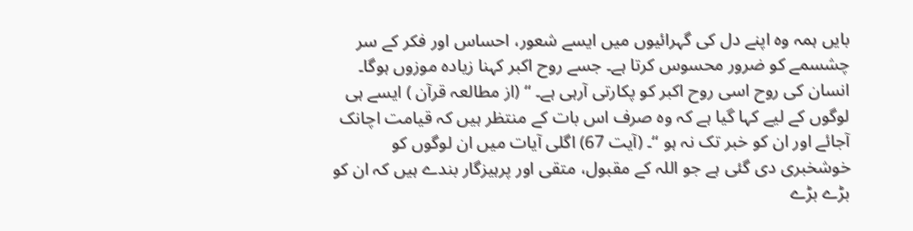بایں ہمہ وہ اپنے دل کی گہرائیوں میں ایسے شعور، احساس اور فکر کے سر چشسمے کو ضرور محسوس کرتا ہے۔ جسے روح اکبر کہنا زیادہ موزوں ہوگا۔ انسان کی روح اسی روح اکبر کو پکارتی آرہی ہے۔ “ (از مطالعہ قرآن ) ایسے ہی لوگوں کے لیے کہا گیا ہے کہ وہ صرف اس بات کے منتظر ہیں کہ قیامت اچانک آجائے اور ان کو خبر تک نہ ہو “۔ (آیت 67) اگلی آیات میں ان لوگوں کو خوشخبری دی گئی ہے جو اللہ کے مقبول، متقی اور پرہیزگار بندے ہیں کہ ان کو بڑے بڑے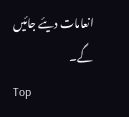انعامات دیئے جائیں گے۔
Top